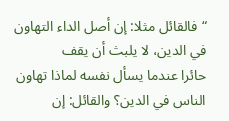“فالقائل مثلا: إن أصل الداء التهاون في الدين، لا يلبث أن يقف
حائرا عندما يسأل نفسه لماذا تهاون الناس في الدين؟ والقائل: إن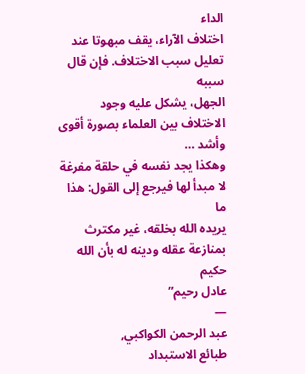الداء
اختلاف الآراء، يقف مبهوتا عند تعليل سبب الاختلاف. فإن قال سببه
الجهل، يشكل عليه وجود الاختلاف بين العلماء بصورة أقوى وأشد …
وهكذا يجد نفسه في حلقة مفرغة لا مبدأ لها فيرجع إلى القول: هذا ما
يريده الله بخلقه، غير مكترث بمنازعة عقله ودينه له بأن الله حكيم
عادل رحيم”
―
عبد الرحمن الكواكبي,
طبائع الاستبداد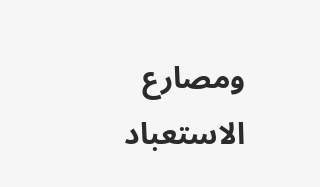ومصارع الاستعباد